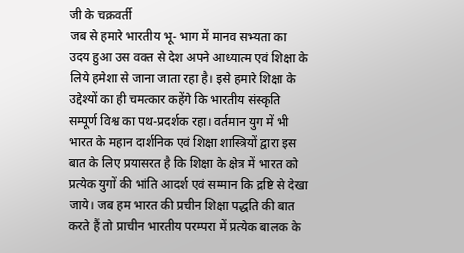जी के चक्रवर्ती
जब से हमारे भारतीय भू- भाग में मानव सभ्यता का उदय हुआ उस वक्त से देश अपने आध्यात्म एवं शिक्षा के लिये हमेशा से जाना जाता रहा है। इसे हमारे शिक्षा के उद्देश्यों का ही चमत्कार कहेंगे कि भारतीय संस्कृति सम्पूर्ण विश्व का पथ-प्रदर्शक रहा। वर्तमान युग में भी भारत के महान दार्शनिक एवं शिक्षा शास्त्रियों द्वारा इस बात के लिए प्रयासरत है कि शिक्षा के क्षेत्र में भारत को प्रत्येक युगों की भांति आदर्श एवं सम्मान कि द्रष्टि से देखा जाये। जब हम भारत की प्रचीन शिक्षा पद्धति की बात करते हैं तो प्राचीन भारतीय परम्परा में प्रत्येक बालक के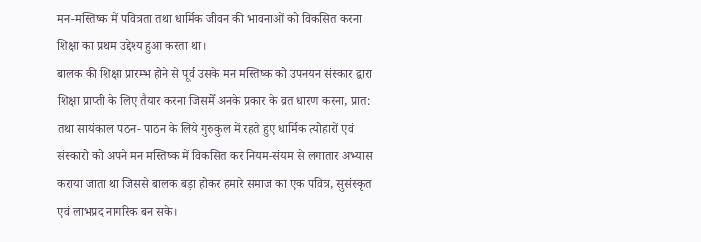मन-मस्तिष्क में पवित्रता तथा धार्मिक जीवन की भावनाओं को विकसित करना शिक्षा का प्रथम उद्देश्य हुआ करता था।
बालक की शिक्षा प्रारम्भ होने से पूर्व उसके मन मस्तिष्क को उपनयन संस्कार द्वारा शिक्षा प्राप्ती के लिए तैयार करना जिसमेँ अनके प्रकार के व्रत धारण करना, प्रात: तथा सायंकाल पठन- पाठन के लिये गुरुकुल में रहते हुए धार्मिक त्योहारों एवं संस्कारो को अपने मन मस्तिष्क में विकसित कर नियम-संयम से लगातार अभ्यास कराया जाता था जिससे बालक बड़ा होकर हमारे समाज का एक पवित्र, सुसंस्कृत एवं लाभप्रद नागरिक बन सके।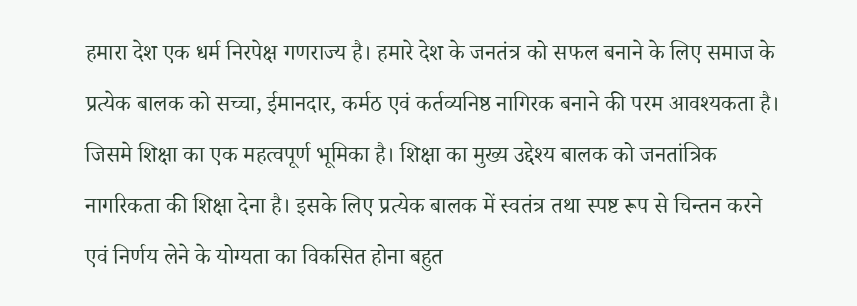हमारा देश एक धर्म निरपेक्ष गणराज्य है। हमारे देश के जनतंत्र को सफल बनाने के लिए समाज के प्रत्येक बालक को सच्चा, ईमानदार, कर्मठ एवं कर्तव्यनिष्ठ नागिरक बनाने की परम आवश्यकता है। जिसमे शिक्षा का एक महत्वपूर्ण भूमिका है। शिक्षा का मुख्य उद्देश्य बालक को जनतांत्रिक नागरिकता की शिक्षा देना है। इसके लिए प्रत्येक बालक में स्वतंत्र तथा स्पष्ट रूप से चिन्तन करने एवं निर्णय लेने के योग्यता का विकसित होना बहुत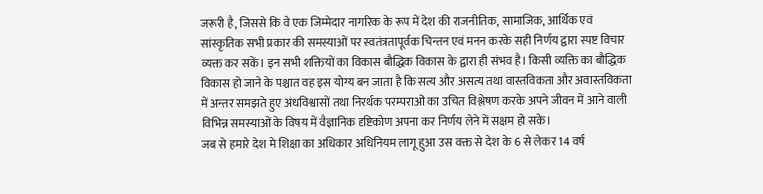जरूरी है, जिससे कि वे एक जिम्मेदार नागरिक के रूप में देश की राजनीतिक, सामाजिक, आर्थिक एवं सांस्कृतिक सभी प्रकार की समस्याओं पर स्वतंत्रतापूर्वक चिन्तन एवं मनन करके सही निर्णय द्वारा स्पष्ट विचार व्यक्त कर सकें। इन सभी शक्तियों का विकास बौद्धिक विकास के द्वारा ही संभव है। किसी व्यक्ति का बौद्धिक विकास हो जाने के पश्चात वह इस योग्य बन जाता है कि सत्य और असत्य तथा वास्तविकता और अवास्तविकता में अन्तर समझते हुए अंधविश्वासों तथा निरर्थक परम्पराओं का उचित विश्लेषण करके अपने जीवन में आने वाली विभिन्न समस्याओं के विषय में वैज्ञानिक दृष्टिकोण अपना कर निर्णय लेने में सक्षम हो सके।
जब से हमारे देश मे शिक्षा का अधिकार अधिनियम लागू हुआ उस वक्त से देश के 6 से लेकर 14 वर्ष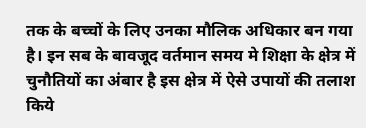तक के बच्चों के लिए उनका मौलिक अधिकार बन गया है। इन सब के बावजूद वर्तमान समय मे शिक्षा के क्षेत्र में चुनौतियों का अंबार है इस क्षेत्र में ऐसे उपायों की तलाश किये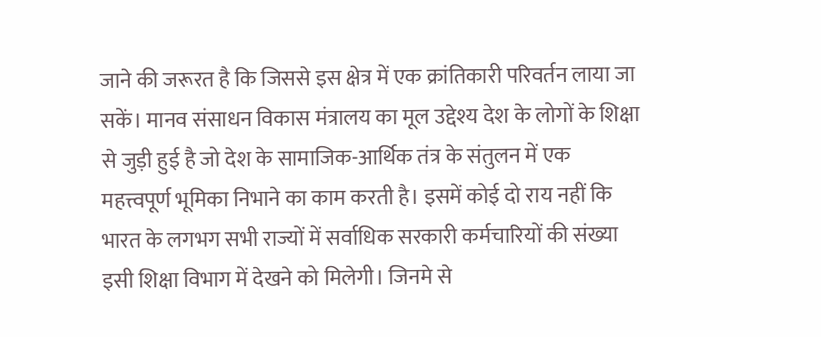जाने की जरूरत है कि जिससे इस क्षेत्र में एक क्रांतिकारी परिवर्तन लाया जा सकें। मानव संसाधन विकास मंत्रालय का मूल उद्देश्य देश के लोगों के शिक्षा से जुड़ी हुई है जो देश के सामाजिक-आर्थिक तंत्र के संतुलन में एक महत्त्वपूर्ण भूमिका निभाने का काम करती है। इसमें कोई दो राय नहीं कि भारत के लगभग सभी राज्यों में सर्वाधिक सरकारी कर्मचारियों की संख्या इसी शिक्षा विभाग में देखने को मिलेगी। जिनमे से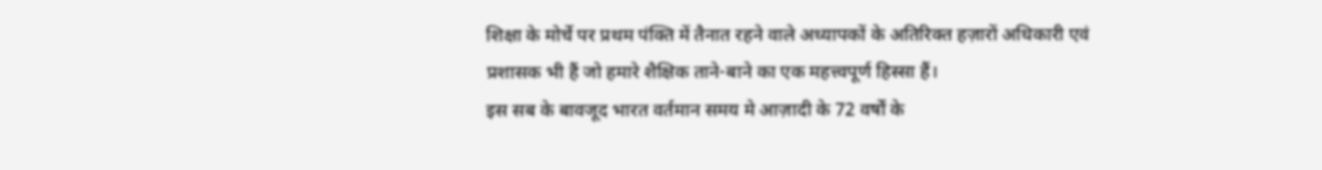शिक्षा के मोर्चे पर प्रथम पंक्ति में तैनात रहने वाले अध्यापकों के अतिरिक्त हज़ारों अधिकारी एवं प्रशासक भी हैं जो हमारे शैक्षिक ताने-बाने का एक महत्त्वपूर्ण हिस्सा हैं।
इस सब के बावजूद भारत वर्तमान समय मे आज़ादी के 72 वर्षों के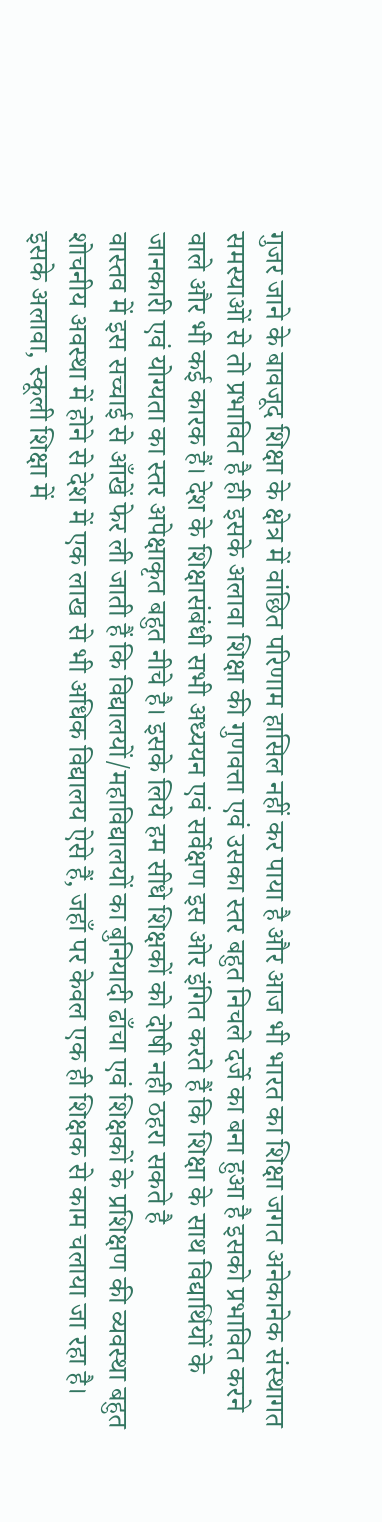गुजर जाने के बावजूद शिक्षा के क्षेत्र में वांछित परिणाम हासिल नहीं कर पाया है और आज भी भारत का शिक्षा जगत अनेकानेक संस्थागत समस्याओं से तो प्रभावित है ही इसके अलावा शिक्षा की गुणवत्ता एवं उसका स्तर बहुत निचले दर्जे का बना हुआ है इसको प्रभावित करने वाले और भी कई कारक हैं। देश के शिक्षासंबंधी सभी अध्ययन एवं सर्वेक्षण इस ओर इंगित करते हैं कि शिक्षा के साथ विद्यार्थियों के जानकारी एवं योग्यता का स्तर अपेक्षाकृत बहुत नीचे है। इसके लिये हम सीधे शिक्षकों को दोषी नही ठहरा सकते है
वास्तव में इस सच्चाई से आँखें फेर ली जाती हैं कि विद्यालयों/महाविद्यालयों का बुनियादी ढाँचा एवं शिक्षकों के प्रशिक्षण की व्यवस्था बहुत शोचनीय अवस्था में होने से देश में एक लाख से भी अधिक विद्यालय ऐसे हैं, जहाँ पर केवल एक ही शिक्षक से काम चलाया जा रहा है। इसके अलावा, स्कूली शिक्षा में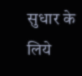सुधार के लिये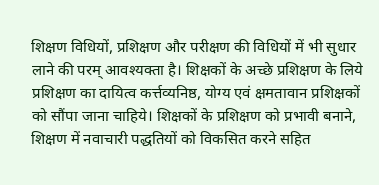शिक्षण विधियों, प्रशिक्षण और परीक्षण की विधियों में भी सुधार लाने की परम् आवश्यक्ता है। शिक्षकों के अच्छे प्रशिक्षण के लिये प्रशिक्षण का दायित्व कर्त्तव्यनिष्ठ, योग्य एवं क्षमतावान प्रशिक्षकों को सौंपा जाना चाहिये। शिक्षकों के प्रशिक्षण को प्रभावी बनाने, शिक्षण में नवाचारी पद्धतियों को विकसित करने सहित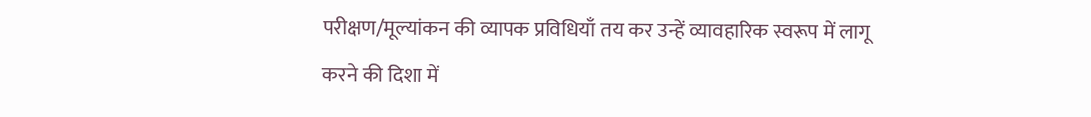परीक्षण/मूल्यांकन की व्यापक प्रविधियाँ तय कर उन्हें व्यावहारिक स्वरूप में लागू करने की दिशा में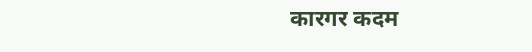कारगर कदम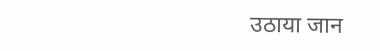उठाया जान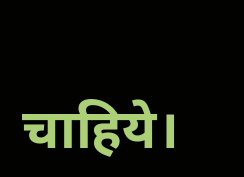चाहिये।